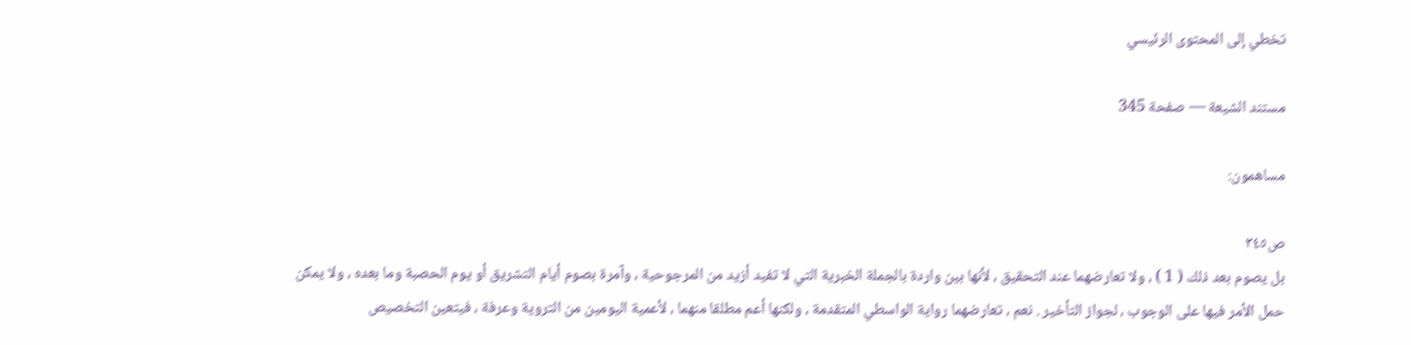تخطي إلى المحتوى الرئيسي

مستند الشيعة — صفحة 345

مساهمون:

ص٣٤٥
بل يصوم بعد ذلك ( 1 ) ، ولا تعارضهما عند التحقيق ، لأنها بين واردة بالجملة الخبرية التي لا تفيد أزيد من المرجوحية ، وآمرة بصوم أيام التشريق أو يوم الحصبة وما بعده ، ولا يمكن حمل الأمر فيها على الوجوب ، لجواز التأخير . نعم ، تعارضهما رواية الواسطي المتقدمة ، ولكنها أعم مطلقا منهما ، لأعمية اليومين من التروية وعرفة ، فيتعين التخصيص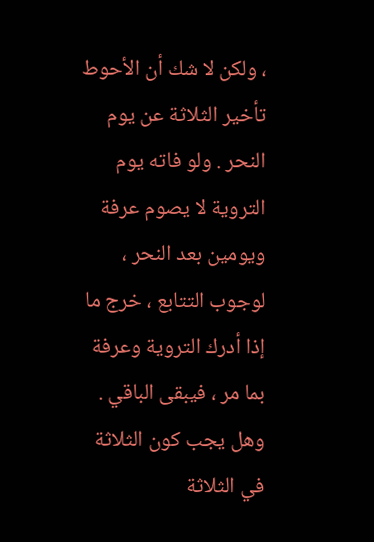، ولكن لا شك أن الأحوط تأخير الثلاثة عن يوم النحر . ولو فاته يوم التروية لا يصوم عرفة ويومين بعد النحر ، لوجوب التتابع ، خرج ما إذا أدرك التروية وعرفة بما مر ، فيبقى الباقي . وهل يجب كون الثلاثة في الثلاثة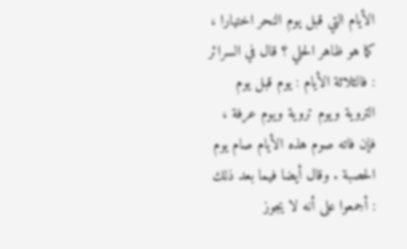الأيام التي قبل يوم النحر اختيارا ، كما هو ظاهر الحلي ؟ قال في السرائر : فالثلاثة الأيام : يوم قبل يوم التروية ويوم تروية ويوم عرفة ، فإن فاته صوم هذه الأيام صام يوم الحصبة . وقال أيضا فيما بعد ذلك : أجمعوا على أنه لا يجوز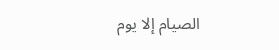الصيام إلا يوم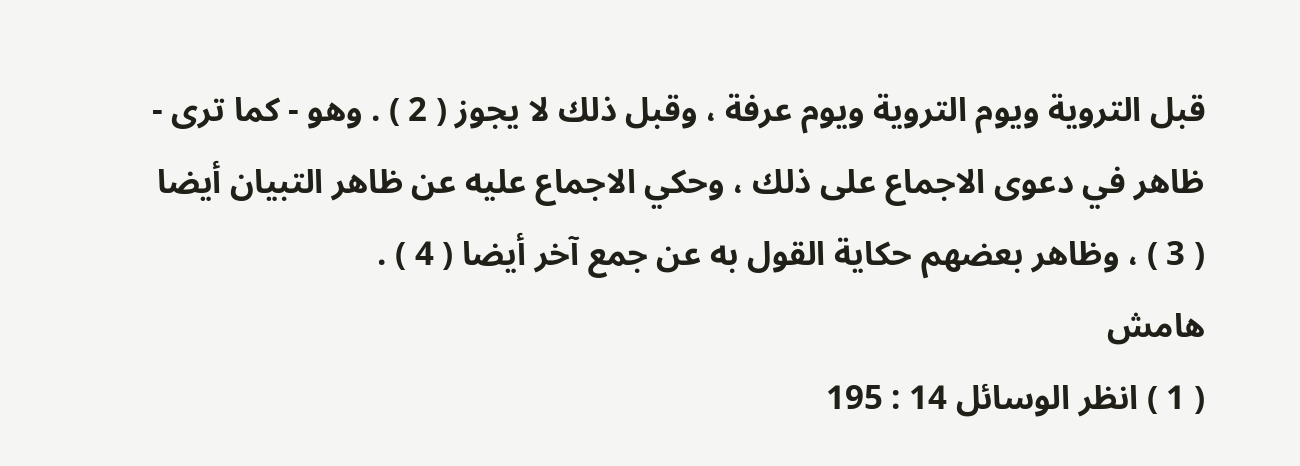قبل التروية ويوم التروية ويوم عرفة ، وقبل ذلك لا يجوز ( 2 ) . وهو - كما ترى - ظاهر في دعوى الاجماع على ذلك ، وحكي الاجماع عليه عن ظاهر التبيان أيضا ( 3 ) ، وظاهر بعضهم حكاية القول به عن جمع آخر أيضا ( 4 ) .
هامش
( 1 ) انظر الوسائل 14 : 195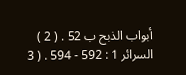أبواب الذبح ب 52 . ( 2 ) السرائر 1 : 592 - 594 . ( 3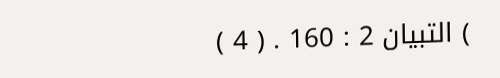) التبيان 2 : 160 . ( 4 )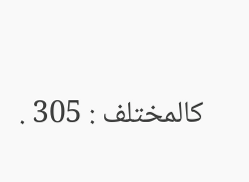كالمختلف : 305 .